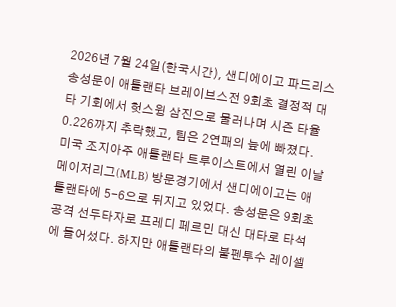2026년 7월 24일(한국시간), 샌디에이고 파드리스 송성문이 애틀랜타 브레이브스전 9회초 결정적 대타 기회에서 헛스윙 삼진으로 물러나며 시즌 타율 0.226까지 추락했고, 팀은 2연패의 늪에 빠졌다.
미국 조지아주 애틀랜타 트루이스트에서 열린 이날 메이저리그(MLB) 방문경기에서 샌디에이고는 애틀랜타에 5-6으로 뒤지고 있었다. 송성문은 9회초 공격 선두타자로 프레디 페르민 대신 대타로 타석에 들어섰다. 하지만 애틀랜타의 불펜투수 레이셀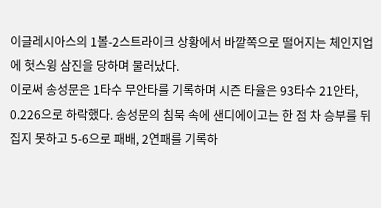이글레시아스의 1볼-2스트라이크 상황에서 바깥쪽으로 떨어지는 체인지업에 헛스윙 삼진을 당하며 물러났다.
이로써 송성문은 1타수 무안타를 기록하며 시즌 타율은 93타수 21안타, 0.226으로 하락했다. 송성문의 침묵 속에 샌디에이고는 한 점 차 승부를 뒤집지 못하고 5-6으로 패배, 2연패를 기록하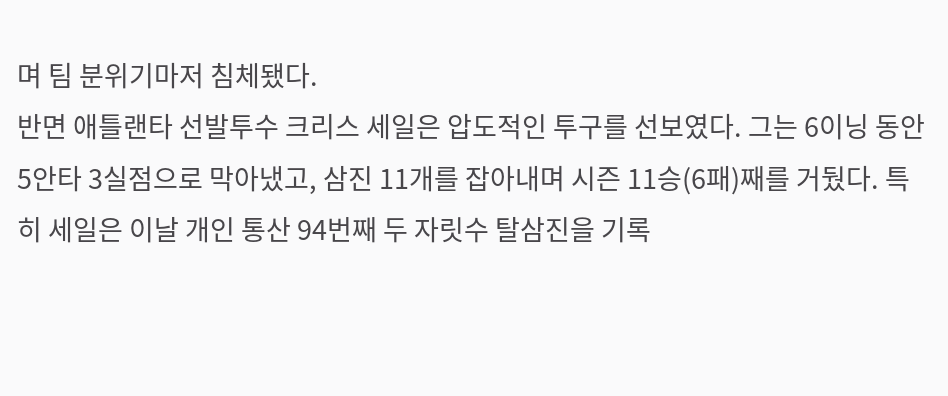며 팀 분위기마저 침체됐다.
반면 애틀랜타 선발투수 크리스 세일은 압도적인 투구를 선보였다. 그는 6이닝 동안 5안타 3실점으로 막아냈고, 삼진 11개를 잡아내며 시즌 11승(6패)째를 거뒀다. 특히 세일은 이날 개인 통산 94번째 두 자릿수 탈삼진을 기록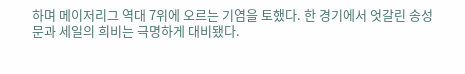하며 메이저리그 역대 7위에 오르는 기염을 토했다. 한 경기에서 엇갈린 송성문과 세일의 희비는 극명하게 대비됐다.